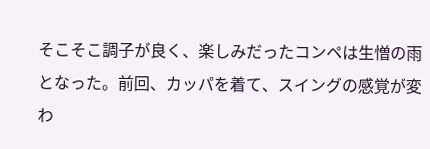そこそこ調子が良く、楽しみだったコンペは生憎の雨となった。前回、カッパを着て、スイングの感覚が変わ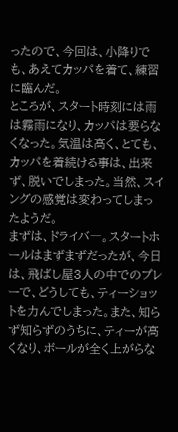ったので、今回は、小降りでも、あえてカッパを着て、練習に臨んだ。
ところが、スタート時刻には雨は霧雨になり、カッパは要らなくなった。気温は高く、とても、カッパを着続ける事は、出来ず、脱いでしまった。当然、スイングの感覚は変わってしまったようだ。
まずは、ドライバ―。スタートホールはまずまずだったが、今日は、飛ばし屋3人の中でのプレーで、どうしても、ティーショットを力んでしまった。また、知らず知らずのうちに、ティーが高くなり、ボールが全く上がらな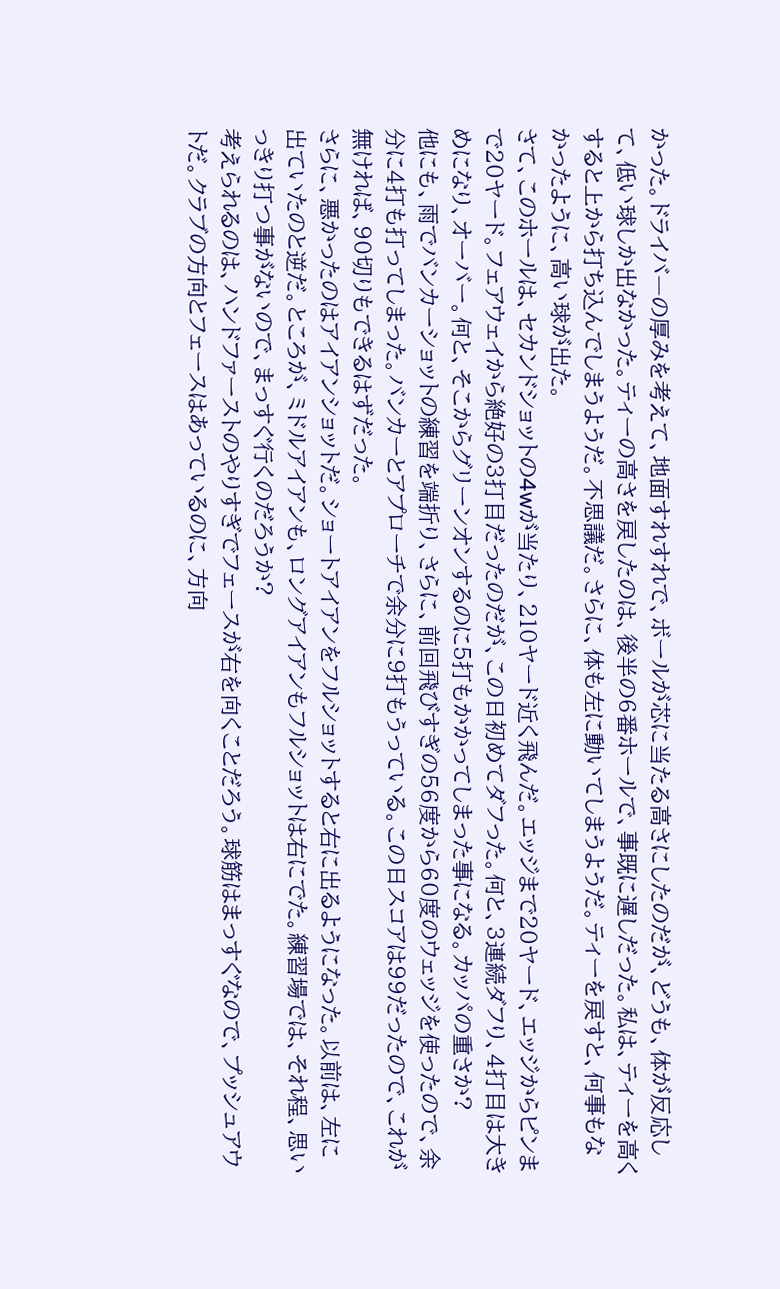かった。ドライバ―の厚みを考えて、地面すれすれで、ボールが芯に当たる高さにしたのだが、どうも、体が反応して、低い球しか出なかった。ティーの高さを戻したのは、後半の6番ホールで、事既に遅しだった。私は、ティーを高くすると上から打ち込んでしまうようだ。不思議だ。さらに、体も左に動いてしまうようだ。ティーを戻すと、何事もなかったように、高い球が出た。
さて、このホールは、セカンドショットの4wが当たり、210ヤード近く飛んだ。エッジまで20ヤード、エッジからピンまで20ヤード。フェアウェイから絶好の3打目だったのだが、この日初めてダフった。何と、3連続ダフり、4打目は大きめになり、オーバー。何と、そこからグリーンオンするのに5打もかかってしまった事になる。カッパの重さか?
他にも、雨でバンカーショットの練習を端折り、さらに、前回飛びすぎの56度から60度のウェッジを使ったので、余分に4打も打ってしまった。バンカーとアプローチで余分に9打もうっている。この日スコアは99だったので、これが無ければ、90切りもできるはずだった。
さらに、悪かったのはアイアンショットだ。ショートアイアンをフルショットすると右に出るようになった。以前は、左に出ていたのと逆だ。ところが、ミドルアイアンも、ロングアイアンもフルショットは右にでた。練習場では、それ程、思いっきり打つ事がないので、まっすぐ行くのだろうか?
考えられるのは、ハンドファーストのやりすぎでフェースが右を向くことだろう。球筋はまっすぐなので、プッシュアウトだ。クラブの方向とフェースはあっているのに、方向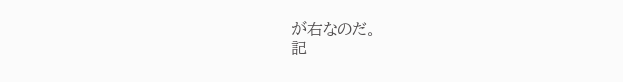が右なのだ。
記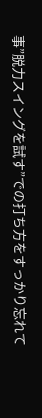事”脱力スイングを試す”での打ち方をすっかり忘れて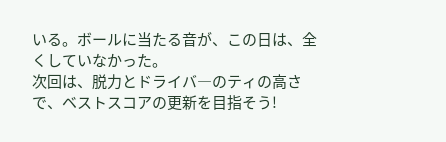いる。ボールに当たる音が、この日は、全くしていなかった。
次回は、脱力とドライバ―のティの高さで、ベストスコアの更新を目指そう!